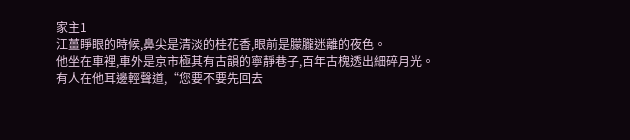家主1
江薑睜眼的時候,鼻尖是清淡的桂花香,眼前是朦朧迷離的夜色。
他坐在車裡,車外是京市極其有古韻的寧靜巷子,百年古槐透出細碎月光。
有人在他耳邊輕聲道,“您要不要先回去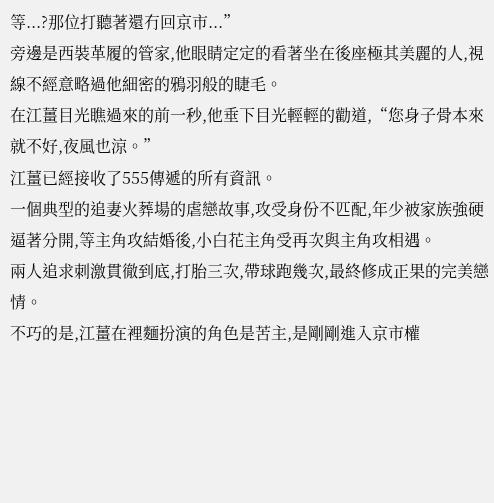等...?那位打聽著還冇回京市...”
旁邊是西裝革履的管家,他眼睛定定的看著坐在後座極其美麗的人,視線不經意略過他細密的鴉羽般的睫毛。
在江薑目光瞧過來的前一秒,他垂下目光輕輕的勸道,“您身子骨本來就不好,夜風也涼。”
江薑已經接收了555傳遞的所有資訊。
一個典型的追妻火葬場的虐戀故事,攻受身份不匹配,年少被家族強硬逼著分開,等主角攻結婚後,小白花主角受再次與主角攻相遇。
兩人追求刺激貫徹到底,打胎三次,帶球跑幾次,最終修成正果的完美戀情。
不巧的是,江薑在裡麵扮演的角色是苦主,是剛剛進入京市權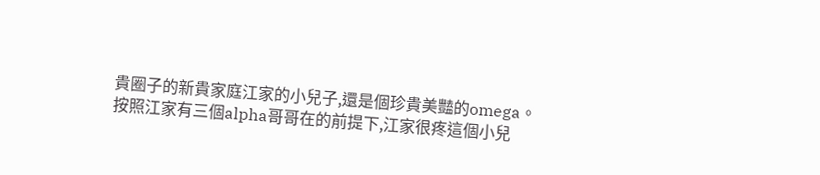貴圈子的新貴家庭江家的小兒子,還是個珍貴美豔的omega。
按照江家有三個alpha哥哥在的前提下,江家很疼這個小兒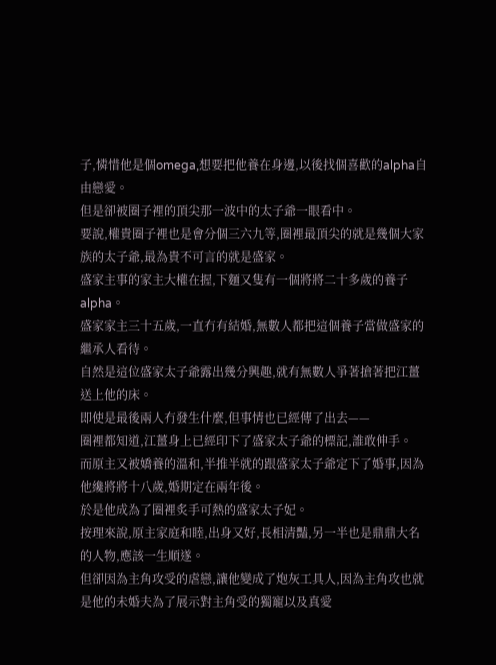子,憐惜他是個omega,想要把他養在身邊,以後找個喜歡的alpha自由戀愛。
但是卻被圈子裡的頂尖那一波中的太子爺一眼看中。
要說,權貴圈子裡也是會分個三六九等,圈裡最頂尖的就是幾個大家族的太子爺,最為貴不可言的就是盛家。
盛家主事的家主大權在握,下麵又隻有一個將將二十多歲的養子alpha。
盛家家主三十五歲,一直冇有結婚,無數人都把這個養子當做盛家的繼承人看待。
自然是這位盛家太子爺露出幾分興趣,就有無數人爭著搶著把江薑送上他的床。
即使是最後兩人冇發生什麼,但事情也已經傳了出去——
圈裡都知道,江薑身上已經印下了盛家太子爺的標記,誰敢伸手。
而原主又被嬌養的溫和,半推半就的跟盛家太子爺定下了婚事,因為他纔將將十八歲,婚期定在兩年後。
於是他成為了圈裡炙手可熱的盛家太子妃。
按理來說,原主家庭和睦,出身又好,長相清豔,另一半也是鼎鼎大名的人物,應該一生順遂。
但卻因為主角攻受的虐戀,讓他變成了炮灰工具人,因為主角攻也就是他的未婚夫為了展示對主角受的獨寵以及真愛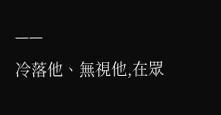——
冷落他、無視他,在眾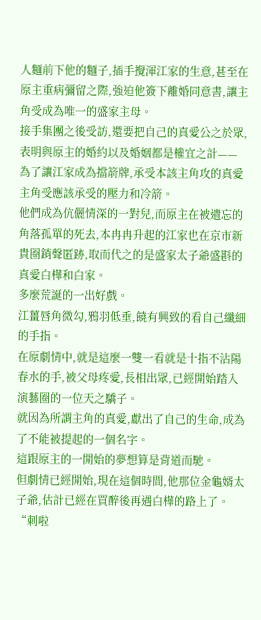人麵前下他的麵子,插手攪渾江家的生意,甚至在原主重病彌留之際,強迫他簽下離婚同意書,讓主角受成為唯一的盛家主母。
接手集團之後受訪,還要把自己的真愛公之於眾,表明與原主的婚約以及婚姻都是權宜之計——
為了讓江家成為擋箭牌,承受本該主角攻的真愛主角受應該承受的壓力和冷箭。
他們成為伉儷情深的一對兒,而原主在被遺忘的角落孤單的死去,本冉冉升起的江家也在京市新貴圈銷聲匿跡,取而代之的是盛家太子爺盛斟的真愛白樺和白家。
多麼荒誕的一出好戲。
江薑唇角微勾,鴉羽低垂,饒有興致的看自己纖細的手指。
在原劇情中,就是這麼一雙一看就是十指不沾陽春水的手,被父母疼愛,長相出眾,已經開始踏入演藝圈的一位天之驕子。
就因為所謂主角的真愛,獻出了自己的生命,成為了不能被提起的一個名字。
這跟原主的一開始的夢想算是背道而馳。
但劇情已經開始,現在這個時間,他那位金龜婿太子爺,估計已經在買醉後再遇白樺的路上了。
“刺啦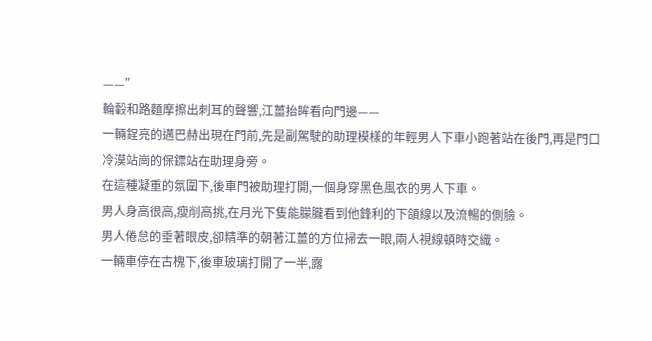——”
輪轂和路麵摩擦出刺耳的聲響,江薑抬眸看向門邊——
一輛鋥亮的邁巴赫出現在門前,先是副駕駛的助理模樣的年輕男人下車小跑著站在後門,再是門口冷漠站崗的保鏢站在助理身旁。
在這種凝重的氛圍下,後車門被助理打開,一個身穿黑色風衣的男人下車。
男人身高很高,瘦削高挑,在月光下隻能朦朧看到他鋒利的下頜線以及流暢的側臉。
男人倦怠的垂著眼皮,卻精準的朝著江薑的方位掃去一眼,兩人視線頓時交織。
一輛車停在古槐下,後車玻璃打開了一半,露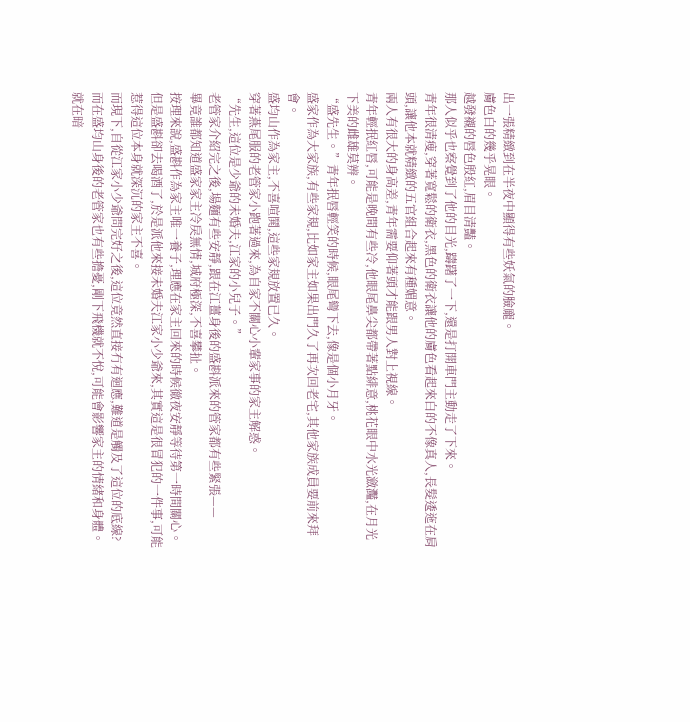出一張精緻到在半夜中顯得有些妖氣的臉龐。
膚色白的幾乎晃眼。
越發襯的唇色殷紅,眉目清豔。
那人似乎也察覺到了他的目光,躊躇了一下,還是打開車門主動走了下來。
青年很清瘦,穿著寬鬆的衛衣,黑色的衛衣讓他的膚色看起來白的不像真人,長髮逶迤在肩頭,讓他本就精緻的五官組合起來有種媚意。
兩人有很大的身高差,青年需要仰著頭才能跟男人對上視線。
青年輕抿紅唇,可能是晚間有些冷,他眼尾鼻尖都帶著點緋意,桃花眼中水光瀲灩,在月光下美的雌雄莫辨。
“盛先生。”青年抿唇輕笑的時候,眼尾彎下去,像是個小月牙。
盛家作為大家族,有些家規,比如家主如果出門久了再次回老宅,其他家族成員要前來拜會。
盛均山作為家主,不喜喧鬨,這些家規放置已久。
穿著燕尾服的老管家小跑著過來,為自家不關心小輩家事的家主解惑。
“先生,這位是少爺的未婚夫,江家的小兒子。”
老管家介紹完之後,場麵有些安靜,跟在江薑身後的盛斟派來的管家都有些緊張——
畢竟誰都知道盛家家主冷戾無情,城府極深,不喜攀扯。
按理來說,盛斟作為家主唯一養子,理應在家主回來的時候徹夜安靜等待第一時間關心。
但是盛斟卻去喝酒了,於是派他來接未婚夫江家小少爺來,其實這是很冒犯的一件事,可能惹得這位本身就深沉的家主不喜。
而現下,自從江家小少爺問完好之後,這位竟然直接冇有迴應,難道是觸及了這位的底線?
而在盛均山身後的老管家也有些擔憂,剛下飛機就不悅,可能會影響家主的情緒和身體。
就在暗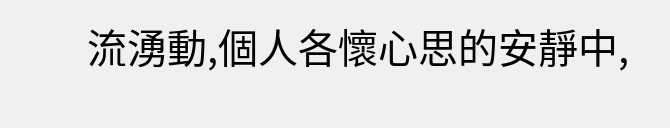流湧動,個人各懷心思的安靜中,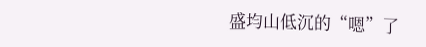盛均山低沉的“嗯”了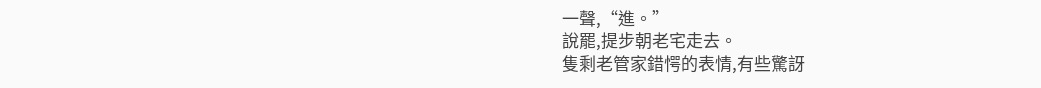一聲,“進。”
說罷,提步朝老宅走去。
隻剩老管家錯愕的表情,有些驚訝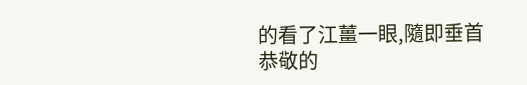的看了江薑一眼,隨即垂首恭敬的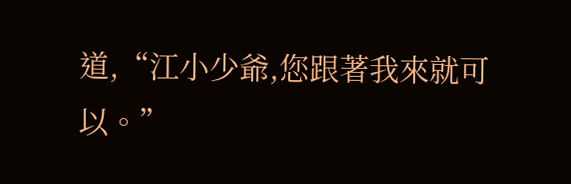道,“江小少爺,您跟著我來就可以。”